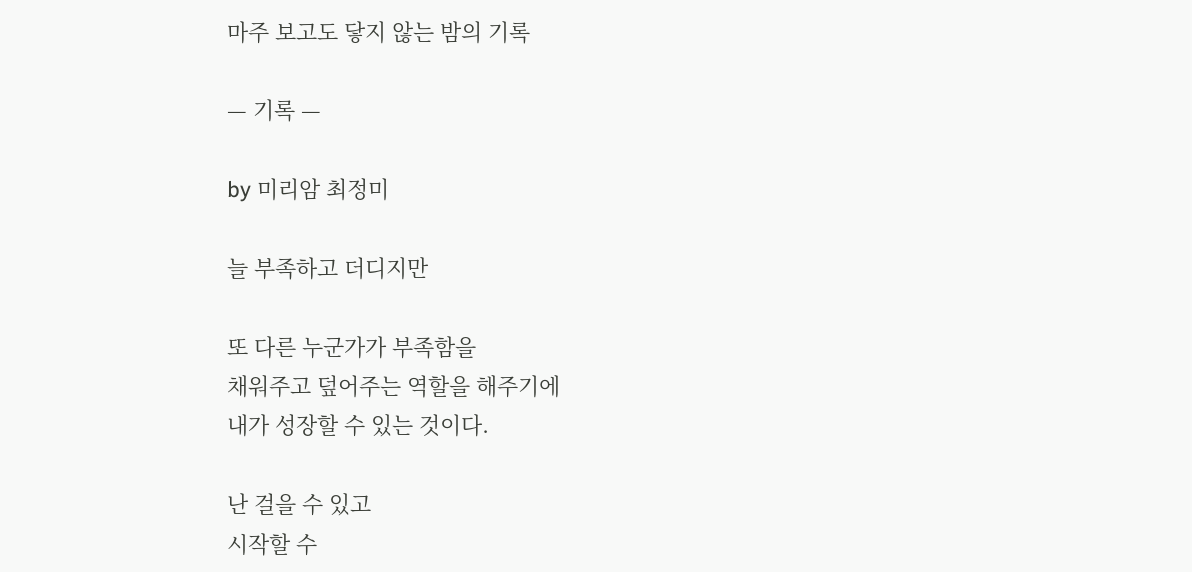마주 보고도 닿지 않는 밤의 기록

— 기록 —

by 미리암 최정미

늘 부족하고 더디지만

또 다른 누군가가 부족함을
채워주고 덮어주는 역할을 해주기에
내가 성장할 수 있는 것이다.

난 걸을 수 있고
시작할 수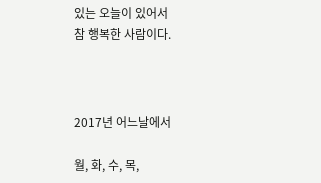있는 오늘이 있어서
참 행복한 사람이다.



2017년 어느날에서

월, 화, 수, 목,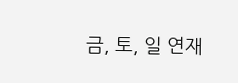금, 토, 일 연재